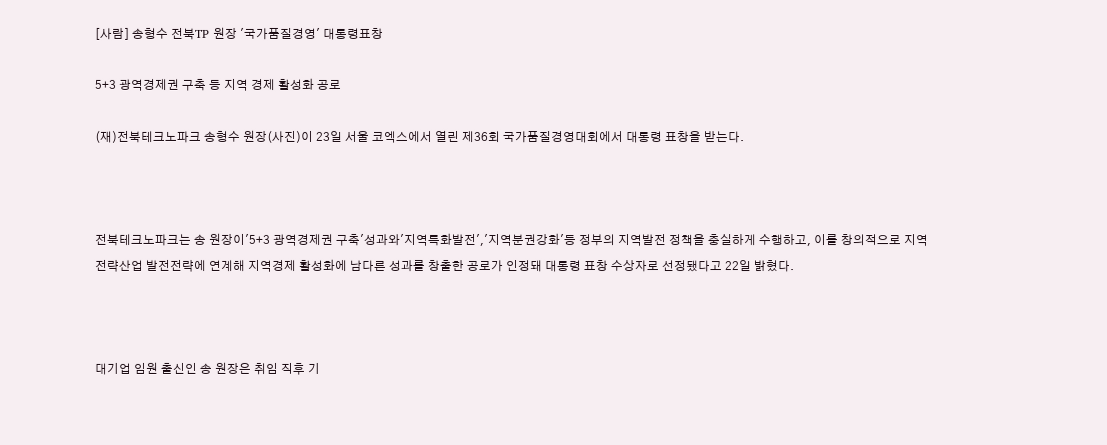[사람] 송형수 전북TP 원장 '국가품질경영' 대통령표창

5+3 광역경제권 구축 등 지역 경제 활성화 공로

(재)전북테크노파크 송형수 원장(사진)이 23일 서울 코엑스에서 열린 제36회 국가품질경영대회에서 대통령 표창을 받는다.



전북테크노파크는 송 원장이'5+3 광역경제권 구축'성과와'지역특화발전','지역분권강화'등 정부의 지역발전 정책을 충실하게 수행하고, 이를 창의적으로 지역 전략산업 발전전략에 연계해 지역경제 활성화에 남다른 성과를 창출한 공로가 인정돼 대통령 표창 수상자로 선정됐다고 22일 밝혔다.



대기업 임원 출신인 송 원장은 취임 직후 기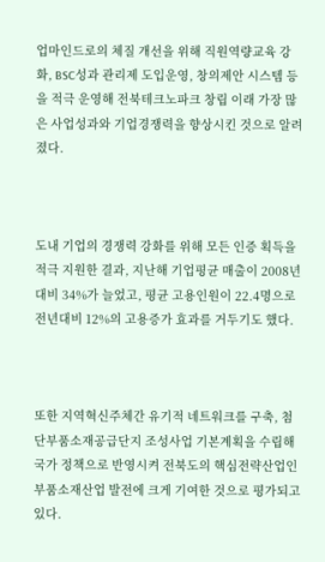업마인드로의 체질 개선을 위해 직원역량교육 강화, BSC성과 관리제 도입운영, 창의제안 시스템 등을 적극 운영해 전북테크노파크 창립 이래 가장 많은 사업성과와 기업경쟁력을 향상시킨 것으로 알려졌다.



도내 기업의 경쟁력 강화를 위해 모든 인증 획득을 적극 지원한 결과, 지난해 기업평균 매출이 2008년 대비 34%가 늘었고, 평균 고용인원이 22.4명으로 전년대비 12%의 고용증가 효과를 거두기도 했다.



또한 지역혁신주체간 유기적 네트워크를 구축, 첨단부품소재공급단지 조성사업 기본계획을 수립해 국가 정책으로 반영시켜 전북도의 핵심전략산업인 부품소재산업 발전에 크게 기여한 것으로 평가되고 있다.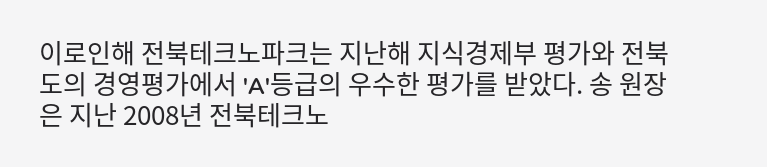이로인해 전북테크노파크는 지난해 지식경제부 평가와 전북도의 경영평가에서 'A'등급의 우수한 평가를 받았다. 송 원장은 지난 2008년 전북테크노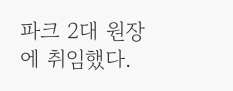파크 2대 원장에 취임했다.